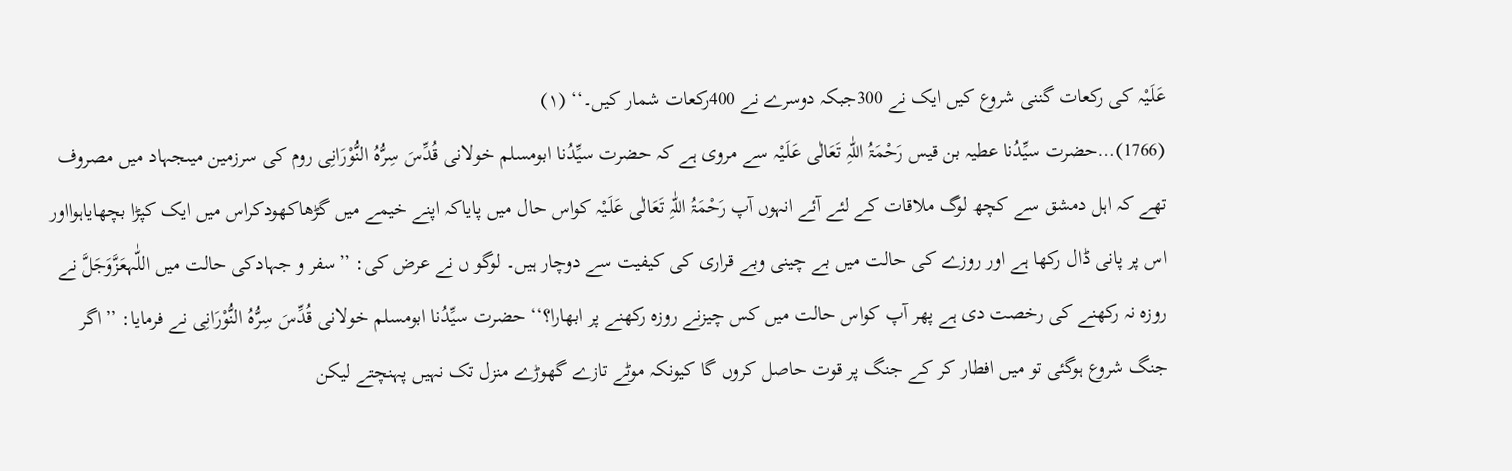عَلَـیْہ کی رکعات گننی شروع کیں ایک نے 300جبکہ دوسرے نے 400رکعات شمار کیں۔‘‘ (۱)
(1766)…حضرت سیِّدُنا عطیہ بن قیس رَحْمَۃُ اللّٰہِ تَعَالٰی عَلَـیْہ سے مروی ہے کہ حضرت سیِّدُنا ابومسلم خولانی قُدِّسَ سِرُّہُ النُّوْرَانِی روم کی سرزمین میںجہاد میں مصروف تھے کہ اہل دمشق سے کچھ لوگ ملاقات کے لئے آئے انہوں آپ رَحْمَۃُ اللّٰہِ تَعَالٰی عَلَـیْہ کواس حال میں پایاکہ اپنے خیمے میں گڑھاکھودکراس میں ایک کپڑا بچھایاہوااور اس پر پانی ڈال رکھا ہے اور روزے کی حالت میں بے چینی وبے قراری کی کیفیت سے دوچار ہیں۔ لوگو ں نے عرض کی: ’’سفر و جہادکی حالت میں اللّٰہعَزَّوَجَلَّ نے روزہ نہ رکھنے کی رخصت دی ہے پھر آپ کواس حالت میں کس چیزنے روزہ رکھنے پر ابھارا؟‘‘ حضرت سیِّدُنا ابومسلم خولانی قُدِّسَ سِرُّہُ النُّوْرَانِی نے فرمایا: ’’اگر جنگ شروع ہوگئی تو میں افطار کر کے جنگ پر قوت حاصل کروں گا کیونکہ موٹے تازے گھوڑے منزل تک نہیں پہنچتے لیکن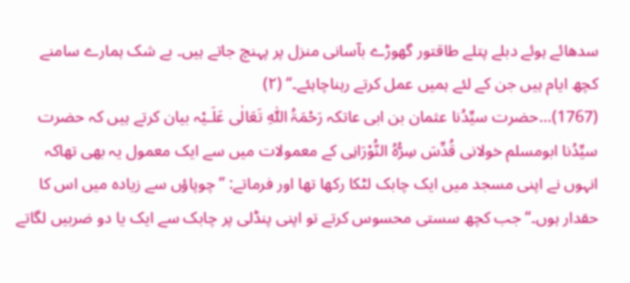سدھائے ہوئے دبلے پتلے طاقتور گھوڑے بآسانی منزل پر پہنچ جاتے ہیں۔ بے شک ہمارے سامنے کچھ ایام ہیں جن کے لئے ہمیں عمل کرتے رہناچاہئے۔‘‘ (۲)
(1767)…حضرت سیِّدُنا عثمان بن ابی عاتکہ رَحْمَۃُ اللّٰہِ تَعَالٰی عَلَـیْہ بیان کرتے ہیں کہ حضرت سیِّدُنا ابومسلم خولانی قُدِّسَ سِرُّہُ النُّوْرَانِی کے معمولات میں سے ایک معمول یہ بھی تھاکہ انہوں نے اپنی مسجد میں ایک چابک لٹکا رکھا تھا اور فرماتے: ’’چوپاؤں سے زیادہ میں اس کا حقدار ہوں۔‘‘جب کچھ سستی محسوس کرتے تو اپنی پنڈلی پر چابک سے ایک یا دو ضربیں لگاتے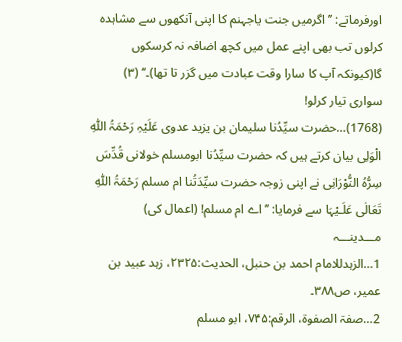اورفرماتے: ’’ اگرمیں جنت یاجہنم کا اپنی آنکھوں سے مشاہدہ کرلوں تب بھی اپنے عمل میں کچھ اضافہ نہ کرسکوں گا(کیونکہ آپ کا سارا وقت عبادت میں گزر تا تھا)۔‘‘ (۳)
سواری تیار کرلو!
(1768)…حضرت سیِّدُنا سلیمان بن یزید عدوی عَلَیْہِ رَحْمَۃُ اللّٰہِ الْوَلِی بیان کرتے ہیں کہ حضرت سیِّدُنا ابومسلم خولانی قُدِّسَ سِرُّہُ النُّوْرَانِی نے اپنی زوجہ حضرت سیِّدَتُنا ام مسلم رَحْمَۃُ اللّٰہِ تَعَالٰی عَلَـیْہَا سے فرمایا: ’’اے ام مسلم! (اعمال کی)
مـــدینـــہ
1…الزہدللامام احمد بن حنبل، الحدیث:۲۳۲۵، زہد عبید بن عمیر، ص۳۸۸۔
2…صفۃ الصفوۃ، الرقم:۷۴۵، ابو مسلم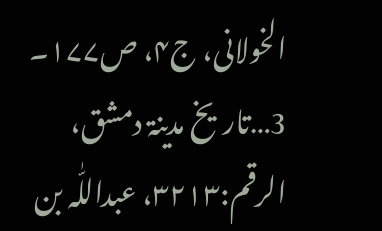الخولانی، ج۴، ص۱۷۷۔
3…تاریخ مدینۃ دمشق، الرقم:۳۲۱۳، عبداللّٰہ بن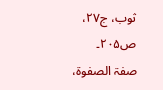ثوب، ج۲۷، ص۲۰۵۔
صفۃ الصفوۃ،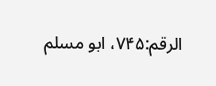الرقم:۷۴۵، ابو مسلم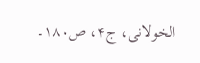الخولانی، ج۴، ص۱۸۰۔